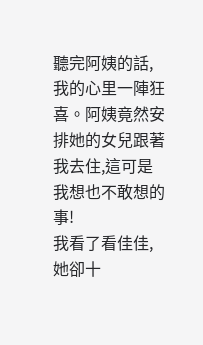聽完阿姨的話,我的心里一陣狂喜。阿姨竟然安排她的女兒跟著我去住,這可是我想也不敢想的事!
我看了看佳佳,她卻十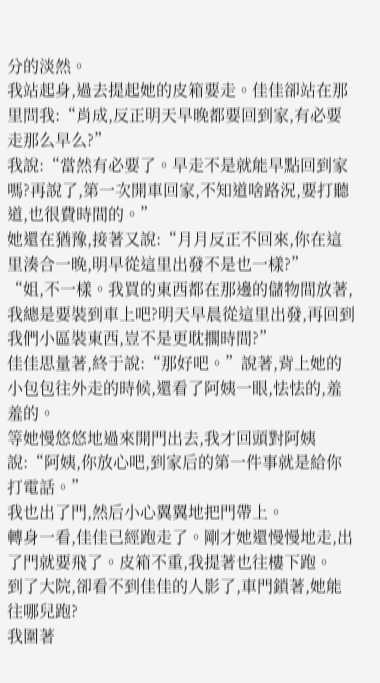分的淡然。
我站起身,過去提起她的皮箱要走。佳佳卻站在那里問我:“肖成,反正明天早晚都要回到家,有必要走那么早么?”
我說:“當然有必要了。早走不是就能早點回到家嗎?再說了,第一次開車回家,不知道啥路況,要打聽道,也很費時間的。”
她還在猶豫,接著又說:“月月反正不回來,你在這里湊合一晚,明早從這里出發不是也一樣?”
“姐,不一樣。我買的東西都在那邊的儲物間放著,我總是要裝到車上吧?明天早晨從這里出發,再回到我們小區裝東西,豈不是更耽擱時間?”
佳佳思量著,終于說:“那好吧。”說著,背上她的小包包往外走的時候,還看了阿姨一眼,怯怯的,羞羞的。
等她慢悠悠地過來開門出去,我才回頭對阿姨說:“阿姨,你放心吧,到家后的第一件事就是給你打電話。”
我也出了門,然后小心翼翼地把門帶上。
轉身一看,佳佳已經跑走了。剛才她還慢慢地走,出了門就要飛了。皮箱不重,我提著也往樓下跑。
到了大院,卻看不到佳佳的人影了,車門鎖著,她能往哪兒跑?
我圍著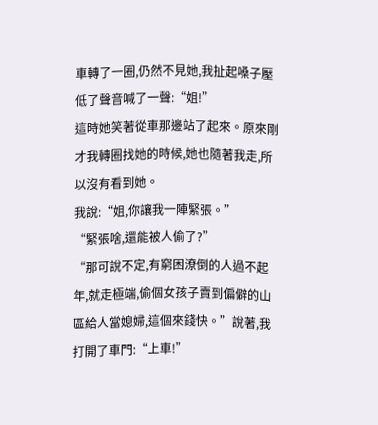車轉了一圈,仍然不見她,我扯起嗓子壓低了聲音喊了一聲:“姐!”
這時她笑著從車那邊站了起來。原來剛才我轉圈找她的時候,她也隨著我走,所以沒有看到她。
我說:“姐,你讓我一陣緊張。”
“緊張啥,還能被人偷了?”
“那可說不定,有窮困潦倒的人過不起年,就走極端,偷個女孩子賣到偏僻的山區給人當媳婦,這個來錢快。”說著,我打開了車門:“上車!”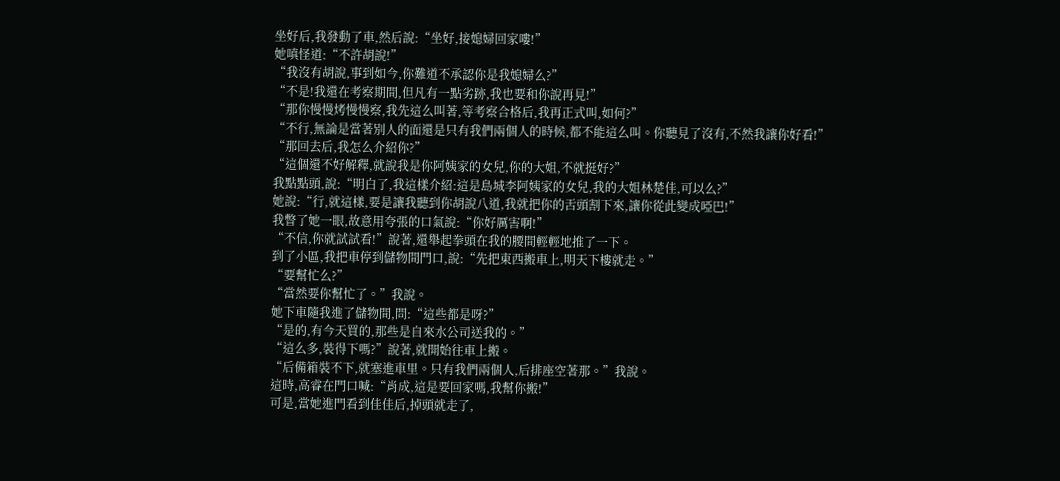坐好后,我發動了車,然后說:“坐好,接媳婦回家嘍!”
她嗔怪道:“不許胡說!”
“我沒有胡說,事到如今,你難道不承認你是我媳婦么?”
“不是!我還在考察期間,但凡有一點劣跡,我也要和你說再見!”
“那你慢慢烤慢慢察,我先這么叫著,等考察合格后,我再正式叫,如何?”
“不行,無論是當著別人的面還是只有我們兩個人的時候,都不能這么叫。你聽見了沒有,不然我讓你好看!”
“那回去后,我怎么介紹你?”
“這個還不好解釋,就說我是你阿姨家的女兒,你的大姐,不就挺好?”
我點點頭,說:“明白了,我這樣介紹:這是島城李阿姨家的女兒,我的大姐林楚佳,可以么?”
她說:“行,就這樣,要是讓我聽到你胡說八道,我就把你的舌頭割下來,讓你從此變成啞巴!”
我瞥了她一眼,故意用夸張的口氣說:“你好厲害啊!”
“不信,你就試試看!”說著,還舉起拳頭在我的腰間輕輕地推了一下。
到了小區,我把車停到儲物間門口,說:“先把東西搬車上,明天下樓就走。”
“要幫忙么?”
“當然要你幫忙了。”我說。
她下車隨我進了儲物間,問:“這些都是呀?”
“是的,有今天買的,那些是自來水公司送我的。”
“這么多,裝得下嗎?”說著,就開始往車上搬。
“后備箱裝不下,就塞進車里。只有我們兩個人,后排座空著那。”我說。
這時,高睿在門口喊:“肖成,這是要回家嗎,我幫你搬!”
可是,當她進門看到佳佳后,掉頭就走了,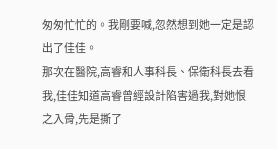匆匆忙忙的。我剛要喊,忽然想到她一定是認出了佳佳。
那次在醫院,高睿和人事科長、保衛科長去看我,佳佳知道高睿曾經設計陷害過我,對她恨之入骨,先是撕了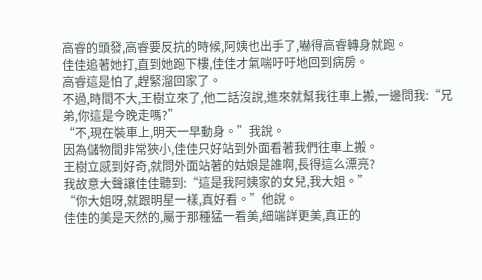高睿的頭發,高睿要反抗的時候,阿姨也出手了,嚇得高睿轉身就跑。
佳佳追著她打,直到她跑下樓,佳佳才氣喘吁吁地回到病房。
高睿這是怕了,趕緊溜回家了。
不過,時間不大,王樹立來了,他二話沒說,進來就幫我往車上搬,一邊問我:“兄弟,你這是今晚走嗎?”
“不,現在裝車上,明天一早動身。”我說。
因為儲物間非常狹小,佳佳只好站到外面看著我們往車上搬。
王樹立感到好奇,就問外面站著的姑娘是誰啊,長得這么漂亮?
我故意大聲讓佳佳聽到:“這是我阿姨家的女兒,我大姐。”
“你大姐呀,就跟明星一樣,真好看。”他說。
佳佳的美是天然的,屬于那種猛一看美,細端詳更美,真正的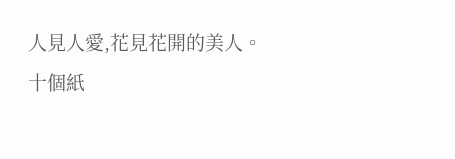人見人愛,花見花開的美人。
十個紙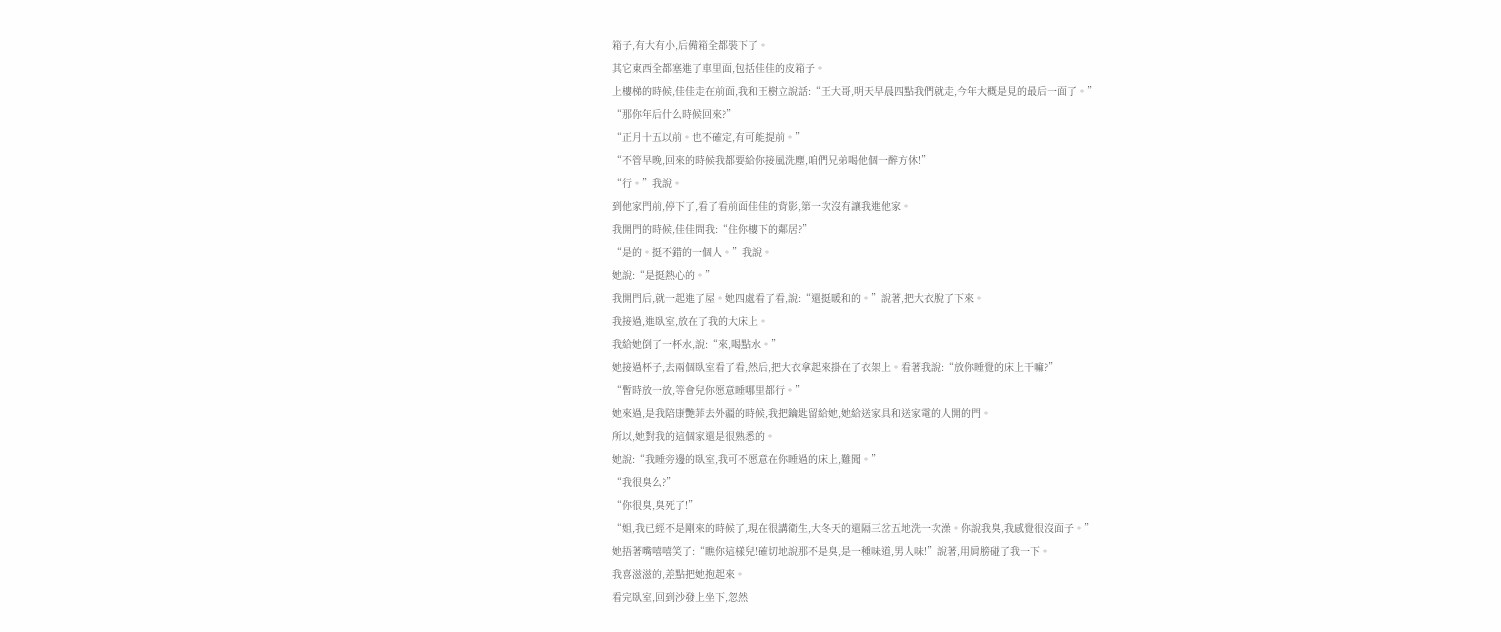箱子,有大有小,后備箱全都裝下了。
其它東西全都塞進了車里面,包括佳佳的皮箱子。
上樓梯的時候,佳佳走在前面,我和王樹立說話:“王大哥,明天早晨四點我們就走,今年大概是見的最后一面了。”
“那你年后什么時候回來?”
“正月十五以前。也不確定,有可能提前。”
“不管早晚,回來的時候我都要給你接風洗塵,咱們兄弟喝他個一醉方休!”
“行。”我說。
到他家門前,停下了,看了看前面佳佳的背影,第一次沒有讓我進他家。
我開門的時候,佳佳問我:“住你樓下的鄰居?”
“是的。挺不錯的一個人。”我說。
她說:“是挺熱心的。”
我開門后,就一起進了屋。她四處看了看,說:“還挺暖和的。”說著,把大衣脫了下來。
我接過,進臥室,放在了我的大床上。
我給她倒了一杯水,說:“來,喝點水。”
她接過杯子,去兩個臥室看了看,然后,把大衣拿起來掛在了衣架上。看著我說:“放你睡覺的床上干嘛?”
“暫時放一放,等會兒你愿意睡哪里都行。”
她來過,是我陪康艷菲去外疆的時候,我把鑰匙留給她,她給送家具和送家電的人開的門。
所以,她對我的這個家還是很熟悉的。
她說:“我睡旁邊的臥室,我可不愿意在你睡過的床上,難聞。”
“我很臭么?”
“你很臭,臭死了!”
“姐,我已經不是剛來的時候了,現在很講衛生,大冬天的還隔三岔五地洗一次澡。你說我臭,我感覺很沒面子。”
她捂著嘴嘻嘻笑了:“瞧你這樣兒!確切地說那不是臭,是一種味道,男人味!”說著,用肩膀碰了我一下。
我喜滋滋的,差點把她抱起來。
看完臥室,回到沙發上坐下,忽然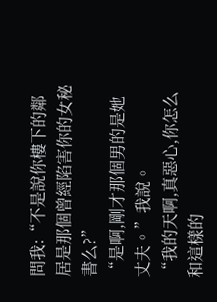問我:“不是說你樓下的鄰居是那個曾經陷害你的女秘書么?”
“是啊,剛才那個男的是她丈夫。”我說。
“我的天啊,真惡心,你怎么和這樣的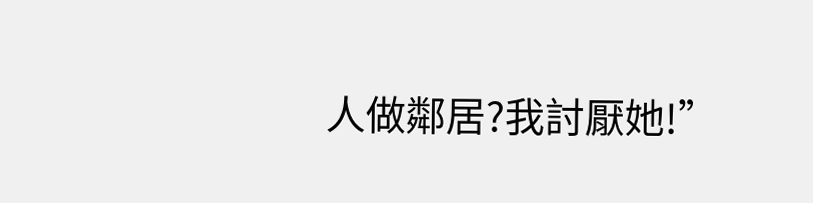人做鄰居?我討厭她!”